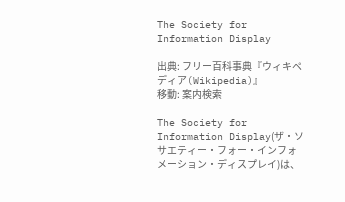The Society for Information Display

出典: フリー百科事典『ウィキペディア(Wikipedia)』
移動: 案内検索

The Society for Information Display(ザ・ソサエティー・フォー・インフォメーション・ディスプレイ)は、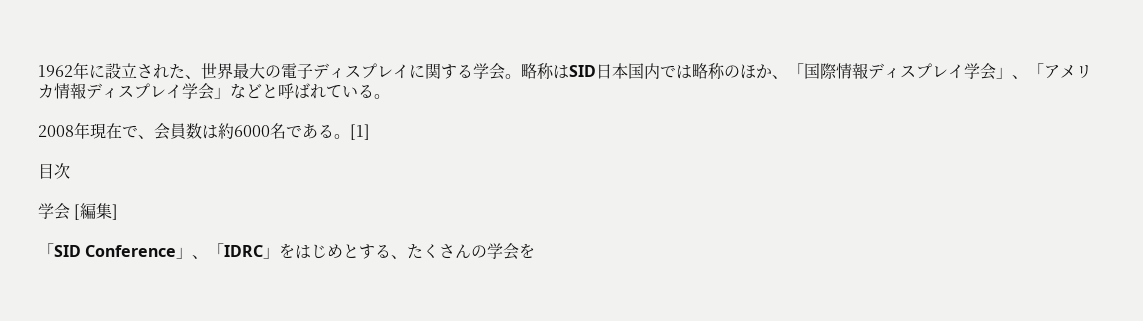1962年に設立された、世界最大の電子ディスプレイに関する学会。略称はSID日本国内では略称のほか、「国際情報ディスプレイ学会」、「アメリカ情報ディスプレイ学会」などと呼ばれている。

2008年現在で、会員数は約6000名である。[1]

目次

学会 [編集]

「SID Conference」、「IDRC」をはじめとする、たくさんの学会を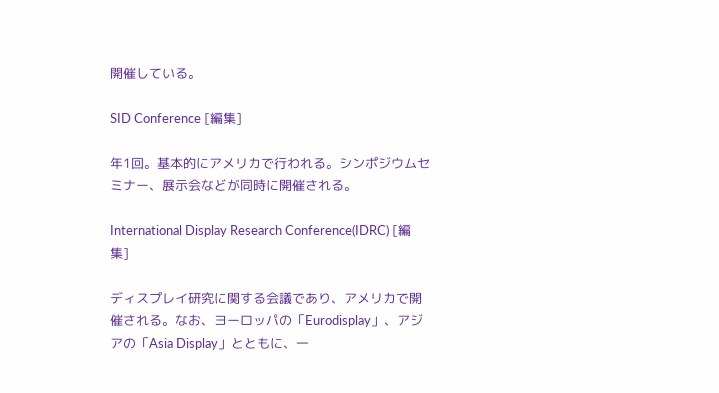開催している。

SID Conference [編集]

年1回。基本的にアメリカで行われる。シンポジウムセミナー、展示会などが同時に開催される。

International Display Research Conference(IDRC) [編集]

ディスプレイ研究に関する会議であり、アメリカで開催される。なお、ヨーロッパの「Eurodisplay」、アジアの「Asia Display」とともに、一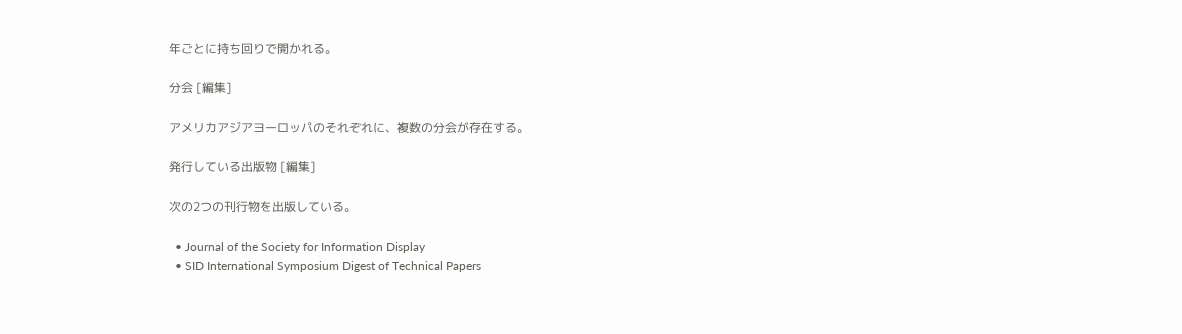年ごとに持ち回りで開かれる。

分会 [編集]

アメリカアジアヨーロッパのそれぞれに、複数の分会が存在する。

発行している出版物 [編集]

次の2つの刊行物を出版している。

  • Journal of the Society for Information Display
  • SID International Symposium Digest of Technical Papers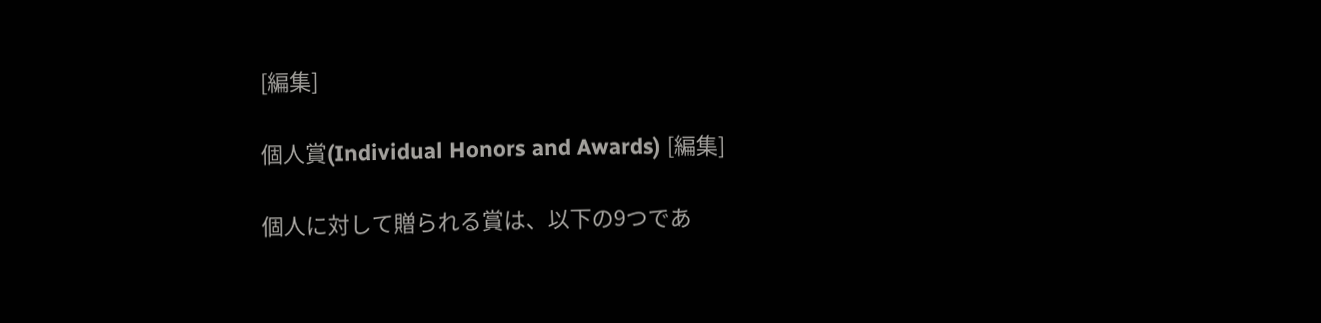[編集]

個人賞(Individual Honors and Awards) [編集]

個人に対して贈られる賞は、以下の9つであ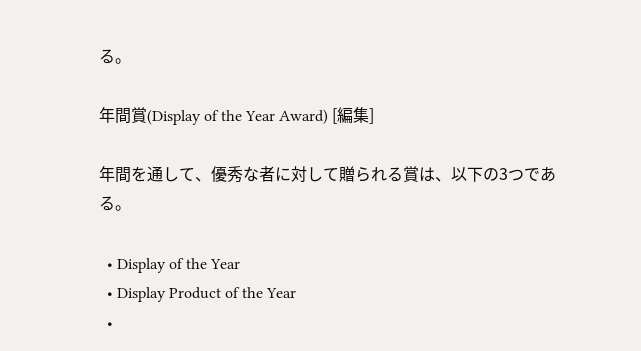る。

年間賞(Display of the Year Award) [編集]

年間を通して、優秀な者に対して贈られる賞は、以下の3つである。

  • Display of the Year
  • Display Product of the Year
  •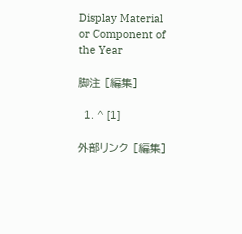Display Material or Component of the Year

脚注 [編集]

  1. ^ [1]

外部リンク [編集]